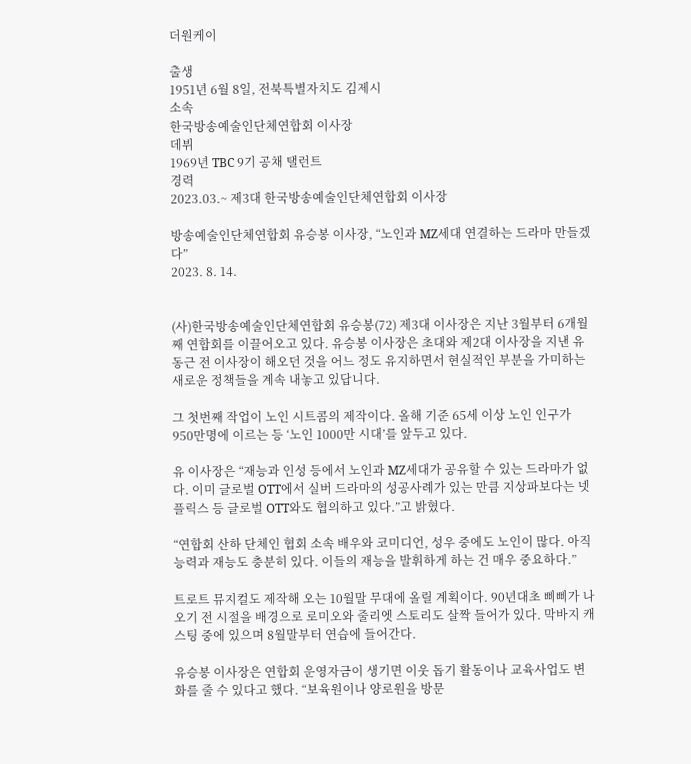더원케이

출생
1951년 6월 8일, 전북특별자치도 김제시
소속
한국방송예술인단체연합회 이사장
데뷔
1969년 TBC 9기 공채 탤런트
경력
2023.03.~ 제3대 한국방송예술인단체연합회 이사장

방송예술인단체연합회 유승봉 이사장, “노인과 MZ세대 연결하는 드라마 만들겠다”
2023. 8. 14.


(사)한국방송예술인단체연합회 유승봉(72) 제3대 이사장은 지난 3월부터 6개월째 연합회를 이끌어오고 있다. 유승봉 이사장은 초대와 제2대 이사장을 지낸 유동근 전 이사장이 해오던 것을 어느 정도 유지하면서 현실적인 부분을 가미하는 새로운 정책들을 계속 내놓고 있답니다.

그 첫번째 작업이 노인 시트콤의 제작이다. 올해 기준 65세 이상 노인 인구가 950만명에 이르는 등 ‘노인 1000만 시대’를 앞두고 있다.

유 이사장은 “재능과 인성 등에서 노인과 MZ세대가 공유할 수 있는 드라마가 없다. 이미 글로벌 OTT에서 실버 드라마의 성공사례가 있는 만큼 지상파보다는 넷플릭스 등 글로벌 OTT와도 협의하고 있다.”고 밝혔다.

“연합회 산하 단체인 협회 소속 배우와 코미디언, 성우 중에도 노인이 많다. 아직 능력과 재능도 충분히 있다. 이들의 재능을 발휘하게 하는 건 매우 중요하다.”

트로트 뮤지컬도 제작해 오는 10월말 무대에 올릴 계획이다. 90년대초 삐삐가 나오기 전 시절을 배경으로 로미오와 줄리엣 스토리도 살짝 들어가 있다. 막바지 캐스팅 중에 있으며 8월말부터 연습에 들어간다.

유승봉 이사장은 연합회 운영자금이 생기면 이웃 돕기 활동이나 교육사업도 변화를 줄 수 있다고 했다. “보육원이나 양로원을 방문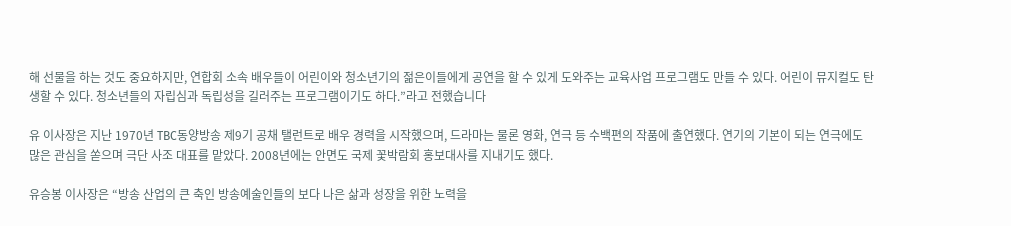해 선물을 하는 것도 중요하지만, 연합회 소속 배우들이 어린이와 청소년기의 젊은이들에게 공연을 할 수 있게 도와주는 교육사업 프로그램도 만들 수 있다. 어린이 뮤지컬도 탄생할 수 있다. 청소년들의 자립심과 독립성을 길러주는 프로그램이기도 하다.”라고 전했습니다

유 이사장은 지난 1970년 TBC동양방송 제9기 공채 탤런트로 배우 경력을 시작했으며, 드라마는 물론 영화, 연극 등 수백편의 작품에 출연했다. 연기의 기본이 되는 연극에도 많은 관심을 쏟으며 극단 사조 대표를 맡았다. 2008년에는 안면도 국제 꽃박람회 홍보대사를 지내기도 했다.

유승봉 이사장은 “방송 산업의 큰 축인 방송예술인들의 보다 나은 삶과 성장을 위한 노력을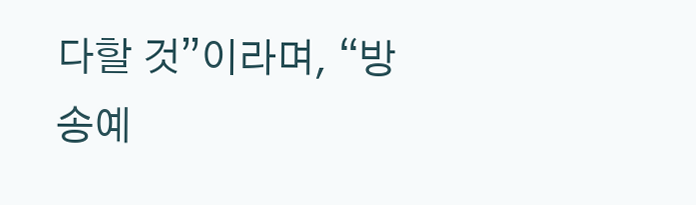다할 것”이라며, “방송예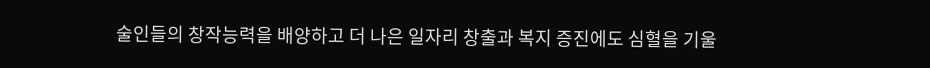술인들의 창작능력을 배양하고 더 나은 일자리 창출과 복지 증진에도 심혈을 기울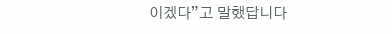이겠다”고 말했답니다